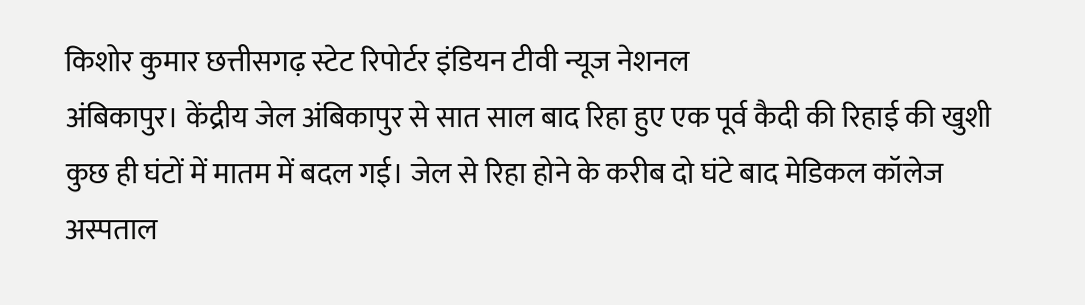किशोर कुमार छत्तीसगढ़ स्टेट रिपोर्टर इंडियन टीवी न्यूज नेशनल
अंबिकापुर। केंद्रीय जेल अंबिकापुर से सात साल बाद रिहा हुए एक पूर्व कैदी की रिहाई की खुशी कुछ ही घंटों में मातम में बदल गई। जेल से रिहा होने के करीब दो घंटे बाद मेडिकल कॉलेज अस्पताल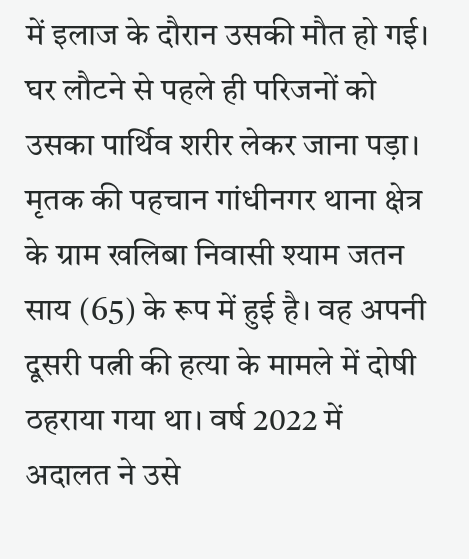में इलाज के दौरान उसकी मौत हो गई। घर लौटने से पहले ही परिजनों को उसका पार्थिव शरीर लेकर जाना पड़ा।
मृतक की पहचान गांधीनगर थाना क्षेत्र के ग्राम खलिबा निवासी श्याम जतन साय (65) के रूप में हुई है। वह अपनी दूसरी पत्नी की हत्या के मामले में दोषी ठहराया गया था। वर्ष 2022 में अदालत ने उसे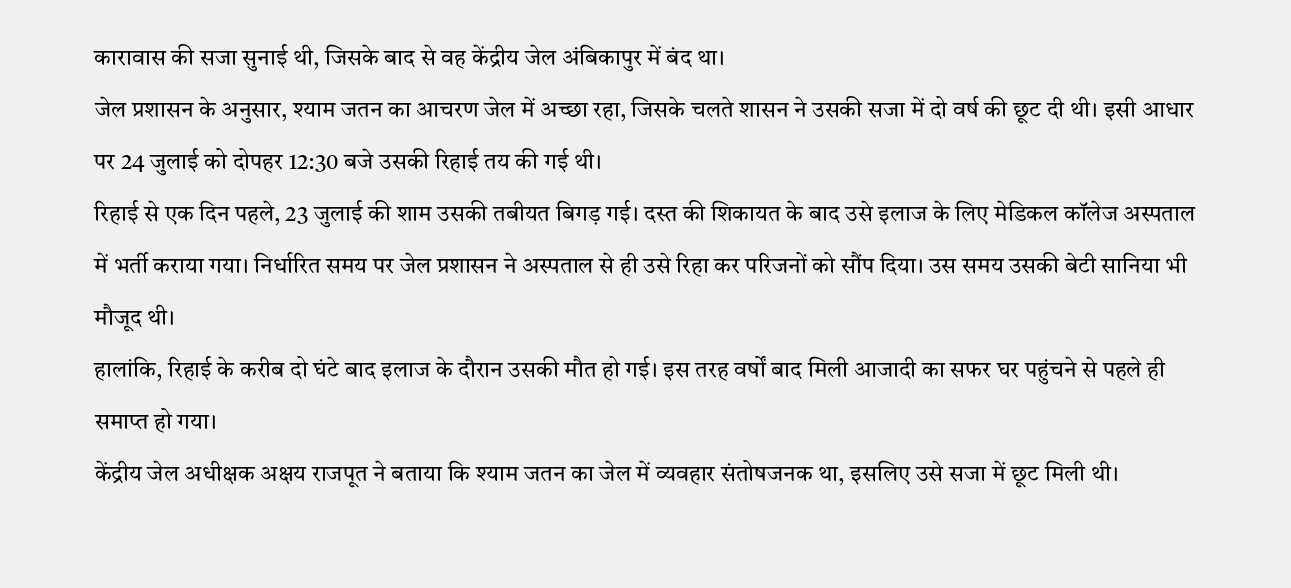कारावास की सजा सुनाई थी, जिसके बाद से वह केंद्रीय जेल अंबिकापुर में बंद था।
जेल प्रशासन के अनुसार, श्याम जतन का आचरण जेल में अच्छा रहा, जिसके चलते शासन ने उसकी सजा में दो वर्ष की छूट दी थी। इसी आधार पर 24 जुलाई को दोपहर 12:30 बजे उसकी रिहाई तय की गई थी।
रिहाई से एक दिन पहले, 23 जुलाई की शाम उसकी तबीयत बिगड़ गई। दस्त की शिकायत के बाद उसे इलाज के लिए मेडिकल कॉलेज अस्पताल में भर्ती कराया गया। निर्धारित समय पर जेल प्रशासन ने अस्पताल से ही उसे रिहा कर परिजनों को सौंप दिया। उस समय उसकी बेटी सानिया भी मौजूद थी।
हालांकि, रिहाई के करीब दो घंटे बाद इलाज के दौरान उसकी मौत हो गई। इस तरह वर्षों बाद मिली आजादी का सफर घर पहुंचने से पहले ही समाप्त हो गया।
केंद्रीय जेल अधीक्षक अक्षय राजपूत ने बताया कि श्याम जतन का जेल में व्यवहार संतोषजनक था, इसलिए उसे सजा में छूट मिली थी।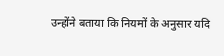उन्होंने बताया कि नियमों के अनुसार यदि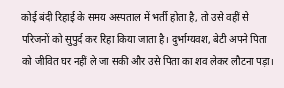कोई बंदी रिहाई के समय अस्पताल में भर्ती होता है, तो उसे वहीं से परिजनों को सुपुर्द कर रिहा किया जाता है। दुर्भाग्यवश, बेटी अपने पिता को जीवित घर नहीं ले जा सकी और उसे पिता का शव लेकर लौटना पड़ा।